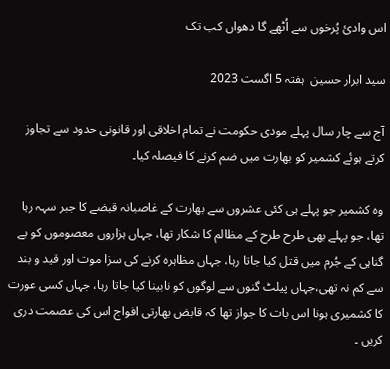اس وادیٔ پُرخوں سے اُٹھے گا دھواں کب تک

سید ابرار حسین  ہفتہ 5 اگست 2023

آج سے چار سال پہلے مودی حکومت نے تمام اخلاقی اور قانونی حدود سے تجاوز کرتے ہوئے کشمیر کو بھارت میں ضم کرنے کا فیصلہ کیا۔

وہ کشمیر جو پہلے ہی کئی عشروں سے بھارت کے غاصبانہ قبضے کا جبر سہہ رہا تھا، جو پہلے بھی طرح طرح کے مظالم کا شکار تھا، جہاں ہزاروں معصوموں کو بے گناہی کے جُرم میں قتل کیا جاتا رہا، جہاں مظاہرہ کرنے کی سزا موت اور قید و بند سے کم نہ تھی،جہاں پیلٹ گنوں سے لوگوں کو نابینا کیا جاتا رہا، جہاں کسی عورت کا کشمیری ہونا اس بات کا جواز تھا کہ قابض بھارتی افواج اس کی عصمت دری کریں ۔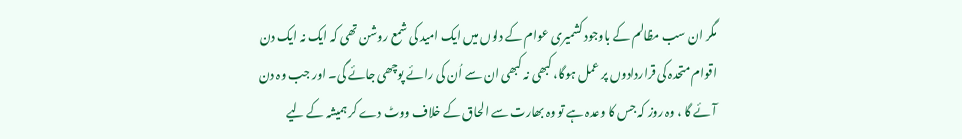مگر ان سب مظالم کے باوجود کشمیری عوام کے دلوں میں ایک امید کی شمع روشن تھی کہ ایک نہ ایک دن اقوام متحدہ کی قراردادوں پر عمل ہوگا، کبھی نہ کبھی ان سے اُن کی رائے پوچھی جائے گی۔ اور جب وہ دن آئے گا ، وہ روز کہ جس کا وعدہ ہے تو وہ بھارت سے الحاق کے خلاف ووٹ دے کر ہمیشہ کے لیے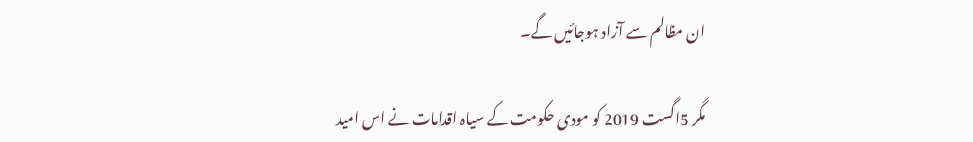ان مظالم سے آزاد ہوجائیں گے۔

مگر 5اگست 2019 کو مودی حکومت کے سیاہ اقدامات نے اس امید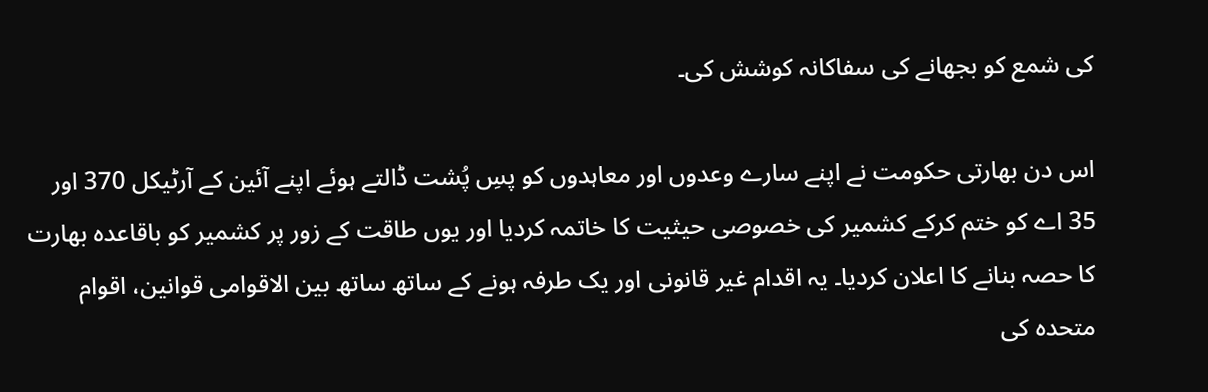کی شمع کو بجھانے کی سفاکانہ کوشش کی۔

اس دن بھارتی حکومت نے اپنے سارے وعدوں اور معاہدوں کو پسِ پُشت ڈالتے ہوئے اپنے آئین کے آرٹیکل 370 اور 35 اے کو ختم کرکے کشمیر کی خصوصی حیثیت کا خاتمہ کردیا اور یوں طاقت کے زور پر کشمیر کو باقاعدہ بھارت کا حصہ بنانے کا اعلان کردیا۔ یہ اقدام غیر قانونی اور یک طرفہ ہونے کے ساتھ ساتھ بین الاقوامی قوانین، اقوام متحدہ کی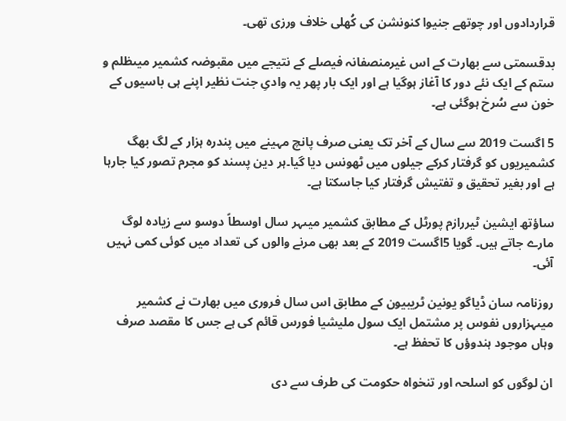قراردادوں اور چوتھے جنیوا کنونشن کی کُھلی خلاف ورزی تھی۔

بدقسمتی سے بھارت کے اس غیرمنصفانہ فیصلے کے نتیجے میں مقبوضہ کشمیر میںظلم و ستم کے ایک نئے دور کا آغاز ہوگیا ہے اور ایک بار پھر یہ وادیِ جنت نظیر اپنے ہی باسیوں کے خون سے سُرخ ہوگئی ہے۔

5 اگست 2019 سے سال کے آخر تک یعنی صرف پانچ مہینے میں پندرہ ہزار کے لگ بھگ کشمیریوں کو گرفتار کرکے جیلوں میں ٹھونس دیا گیا۔ہر دین پسند کو مجرم تصور کیا جارہا ہے اور بغیر تحقیق و تفتیش گرفتار کیا جاسکتا ہے۔

ساؤتھ ایشین ٹیررازم پورٹل کے مطابق کشمیر میںہر سال اوسطاً دوسو سے زیادہ لوگ مارے جاتے ہیں۔ گویا 5اگست 2019 کے بعد بھی مرنے والوں کی تعداد میں کوئی کمی نہیں آئی۔

روزنامہ سان ڈیاگو یونین ٹریبیون کے مطابق اس سال فروری میں بھارت نے کشمیر میںہزاروں نفوس پر مشتمل ایک سول ملیشیا فورس قائم کی ہے جس کا مقصد صرف وہاں موجود ہندوؤں کا تحفظ ہے۔

ان لوگوں کو اسلحہ اور تنخواہ حکومت کی طرف سے دی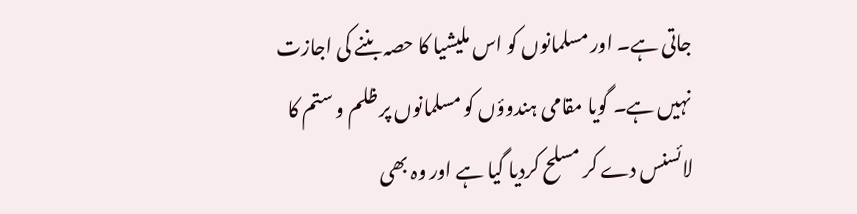جاتی ہے۔ اور مسلمانوں کو اس ملیشیا کا حصہ بننے کی اجازت نہیں ہے۔ گویا مقامی ہندوؤں کو مسلمانوں پر ظلم و ستم کا لائسنس دے کر مسلح کردیا گیا ہے اور وہ بھی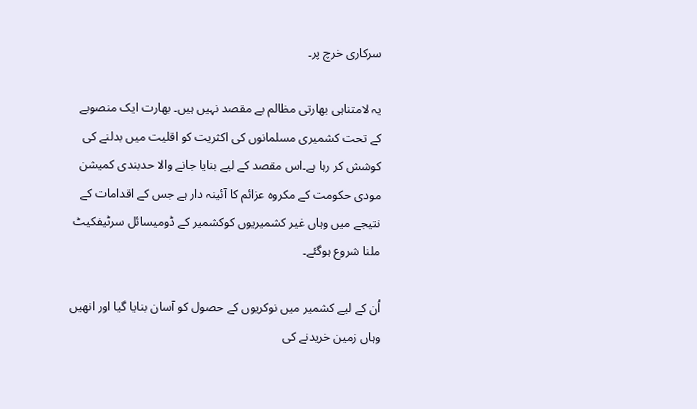سرکاری خرچ پر۔

یہ لامتناہی بھارتی مظالم بے مقصد نہیں ہیں۔ بھارت ایک منصوبے کے تحت کشمیری مسلمانوں کی اکثریت کو اقلیت میں بدلنے کی کوشش کر رہا ہے۔اس مقصد کے لیے بنایا جانے والا حدبندی کمیشن مودی حکومت کے مکروہ عزائم کا آئینہ دار ہے جس کے اقدامات کے نتیجے میں وہاں غیر کشمیریوں کوکشمیر کے ڈومیسائل سرٹیفکیٹ ملنا شروع ہوگئے۔

اُن کے لیے کشمیر میں نوکریوں کے حصول کو آسان بنایا گیا اور انھیں وہاں زمین خریدنے کی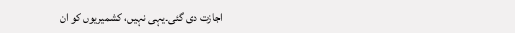اجازت دی گئی۔یہی نہیں، کشمیریوں کو ان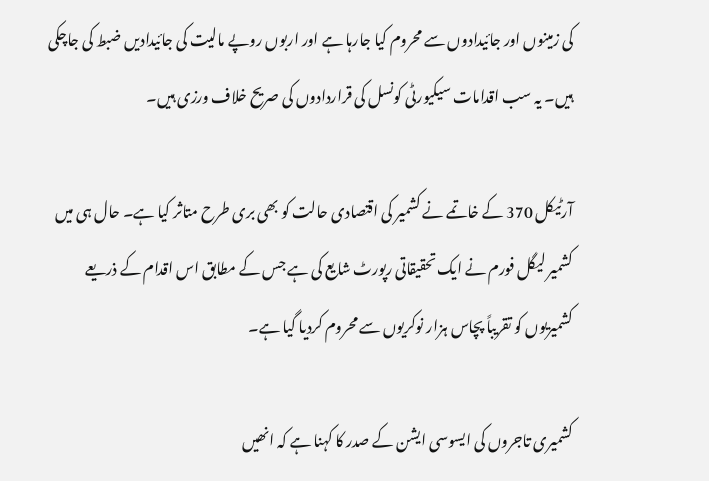کی زمینوں اور جائیدادوں سے محروم کیا جارہا ہے اور اربوں روپے مالیت کی جائیدادیں ضبط کی جاچکی ہیں۔ یہ سب اقدامات سیکیورٹی کونسل کی قراردادوں کی صریح خلاف ورزی ہیں۔

آرٹیکل 370 کے خاتمے نے کشمیر کی اقتصادی حالت کو بھی بری طرح متاثر کیا ہے۔ حال ہی میں کشمیر لیگل فورم نے ایک تحقیقاتی رپورٹ شایع کی ہے جس کے مطابق اس اقدام کے ذریعے کشمیریوں کو تقریباً پچاس ہزار نوکریوں سے محروم کردیا گیا ہے۔

کشمیری تاجروں کی ایسوسی ایشن کے صدر کا کہنا ہے کہ انھیں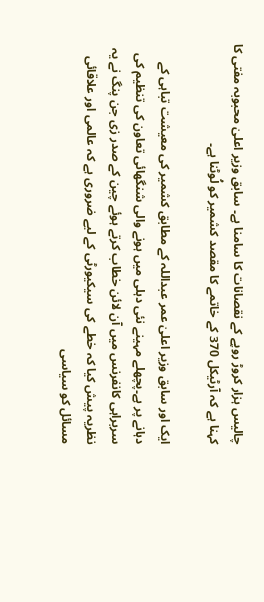چالیس ہزار کروڑ روپے کے نقصانات کا سامنا ہے۔ سابق وزیر اعلیٰ محبوبہ مفتی کا کہنا ہے کہ آرٹیکل 370 کے خاتمے کا مقصد کشمیر کو لُوٹنا ہے۔

ایک اور سابق وزیر اعلیٰ عمر عبداللہ کے مطابق کشمیر کی معیشت تباہی کے دہانے پر ہے۔پچھلے مہینے نئی دہلی میں ہونے والی شنگھائی تعاون کی تنظیم کی سربراہی کانفرنس میں آن لائن خطاب کرتے ہوئے چین کے صدر زی جن پنگ نے یہ نظریہ پیش کیا کہ خطے کی سیکیورٹی کے لیے ضروری ہے کہ عالمی اور علاقائی مسائل کو سیاسی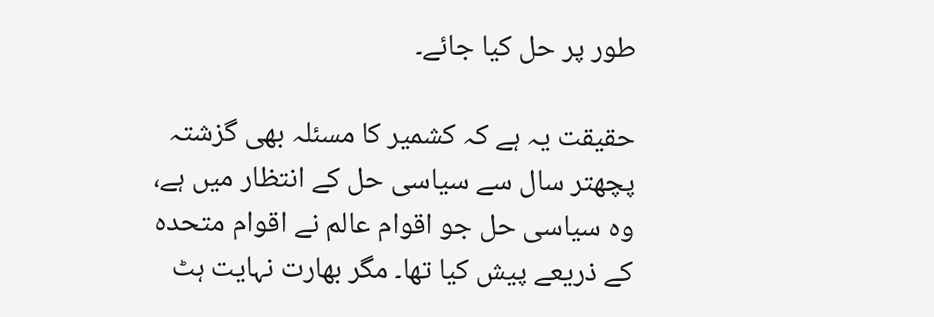طور پر حل کیا جائے۔

حقیقت یہ ہے کہ کشمیر کا مسئلہ بھی گزشتہ پچھتر سال سے سیاسی حل کے انتظار میں ہے، وہ سیاسی حل جو اقوام عالم نے اقوام متحدہ کے ذریعے پیش کیا تھا۔ مگر بھارت نہایت ہٹ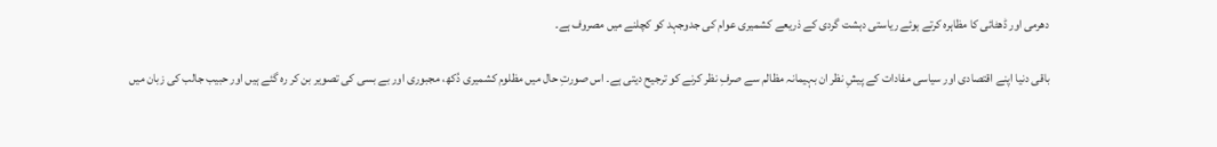دھرمی اور ڈھٹائی کا مظاہرہ کرتے ہوئے ریاستی دہشت گردی کے ذریعے کشمیری عوام کی جدوجہد کو کچلنے میں مصروف ہے۔

باقی دنیا اپنے اقتصادی اور سیاسی مفادات کے پیشِ نظر ان بہیمانہ مظالم سے صرفِ نظر کرنے کو ترجیح دیتی ہے۔ اس صورتِ حال میں مظلوم کشمیری دُکھ، مجبوری اور بے بسی کی تصویر بن کر رہ گئے ہیں اور حبیب جالب کی زبان میں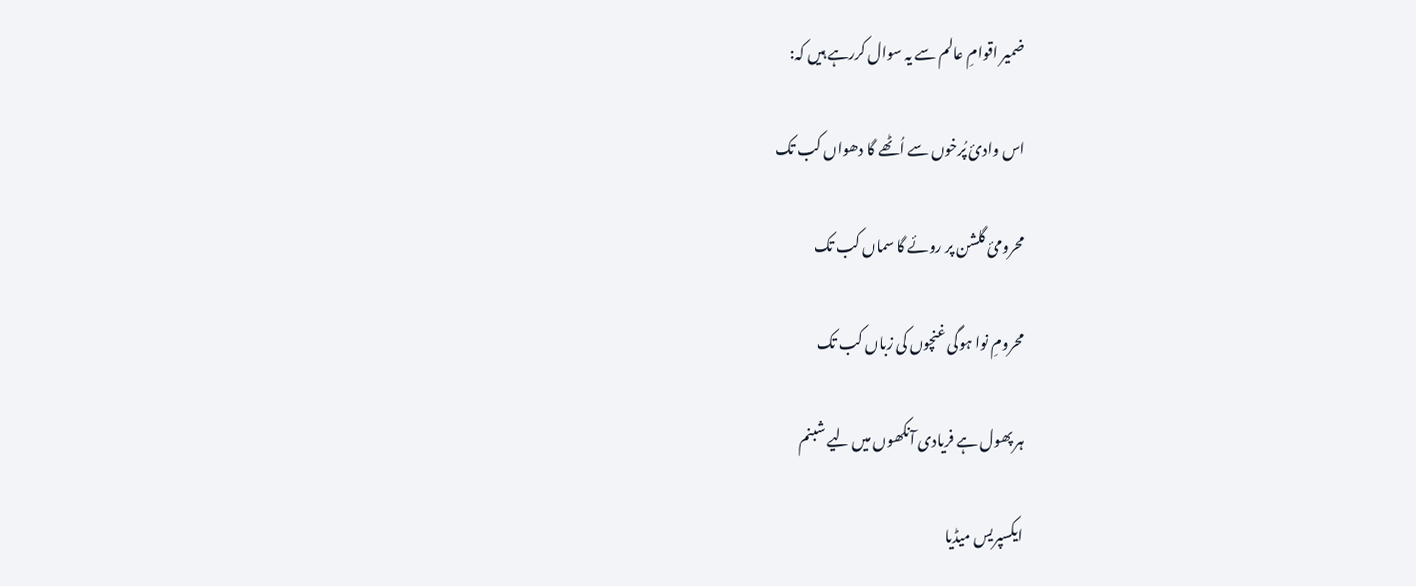ضمیر اقوامِ عالم سے یہ سوال کررہے ہیں کہ:

اس وادیٔ پُرخوں سے اُٹھے گا دھواں کب تک

محرومیٔ گلشن پر روئے گا سماں کب تک

محرومِ نوا ہوگی غنچوں کی زباں کب تک

ہر پھول ہے فریادی آنکھوں میں لیے شبنم

ایکسپریس میڈیا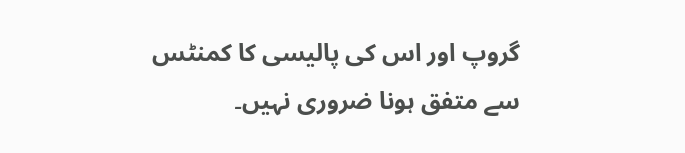گروپ اور اس کی پالیسی کا کمنٹس سے متفق ہونا ضروری نہیں۔